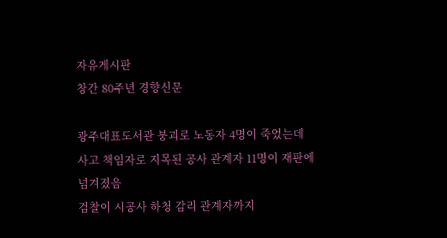자유게시판
창간 80주년 경향신문

광주대표도서관 붕괴로 노동자 4명이 죽었는데
사고 책임자로 지목된 공사 관계자 11명이 재판에 넘겨졌음
검찰이 시공사 하청 감리 관계자까지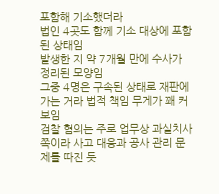포함해 기소했더라
법인 4곳도 함께 기소 대상에 포함된 상태임
발생한 지 약 7개월 만에 수사가 정리된 모양임
그중 4명은 구속된 상태로 재판에 가는 거라 법적 책임 무게가 꽤 커보임
검찰 혐의는 주로 업무상 과실치사 쪽이라 사고 대응과 공사 관리 문제를 따진 듯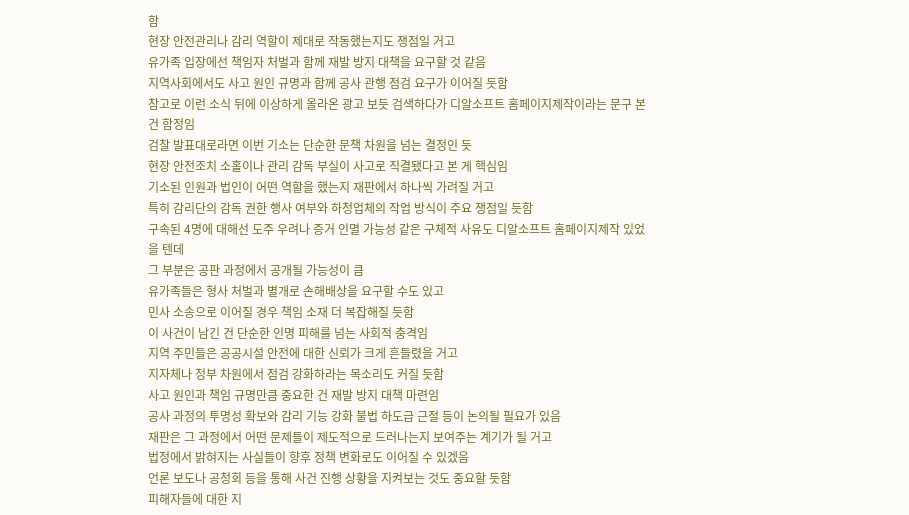함
현장 안전관리나 감리 역할이 제대로 작동했는지도 쟁점일 거고
유가족 입장에선 책임자 처벌과 함께 재발 방지 대책을 요구할 것 같음
지역사회에서도 사고 원인 규명과 함께 공사 관행 점검 요구가 이어질 듯함
참고로 이런 소식 뒤에 이상하게 올라온 광고 보듯 검색하다가 디알소프트 홈페이지제작이라는 문구 본 건 함정임
검찰 발표대로라면 이번 기소는 단순한 문책 차원을 넘는 결정인 듯
현장 안전조치 소홀이나 관리 감독 부실이 사고로 직결됐다고 본 게 핵심임
기소된 인원과 법인이 어떤 역할을 했는지 재판에서 하나씩 가려질 거고
특히 감리단의 감독 권한 행사 여부와 하청업체의 작업 방식이 주요 쟁점일 듯함
구속된 4명에 대해선 도주 우려나 증거 인멸 가능성 같은 구체적 사유도 디알소프트 홈페이지제작 있었을 텐데
그 부분은 공판 과정에서 공개될 가능성이 큼
유가족들은 형사 처벌과 별개로 손해배상을 요구할 수도 있고
민사 소송으로 이어질 경우 책임 소재 더 복잡해질 듯함
이 사건이 남긴 건 단순한 인명 피해를 넘는 사회적 충격임
지역 주민들은 공공시설 안전에 대한 신뢰가 크게 흔들렸을 거고
지자체나 정부 차원에서 점검 강화하라는 목소리도 커질 듯함
사고 원인과 책임 규명만큼 중요한 건 재발 방지 대책 마련임
공사 과정의 투명성 확보와 감리 기능 강화 불법 하도급 근절 등이 논의될 필요가 있음
재판은 그 과정에서 어떤 문제들이 제도적으로 드러나는지 보여주는 계기가 될 거고
법정에서 밝혀지는 사실들이 향후 정책 변화로도 이어질 수 있겠음
언론 보도나 공청회 등을 통해 사건 진행 상황을 지켜보는 것도 중요할 듯함
피해자들에 대한 지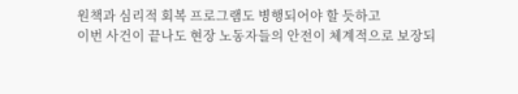원책과 심리적 회복 프로그램도 병행되어야 할 듯하고
이번 사건이 끝나도 현장 노동자들의 안전이 체계적으로 보장되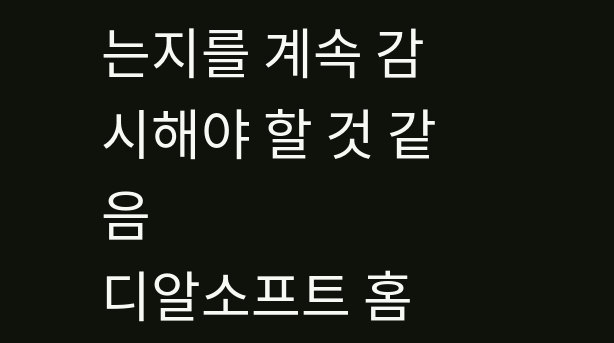는지를 계속 감시해야 할 것 같음
디알소프트 홈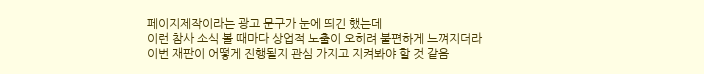페이지제작이라는 광고 문구가 눈에 띄긴 했는데
이런 참사 소식 볼 때마다 상업적 노출이 오히려 불편하게 느껴지더라
이번 재판이 어떻게 진행될지 관심 가지고 지켜봐야 할 것 같음